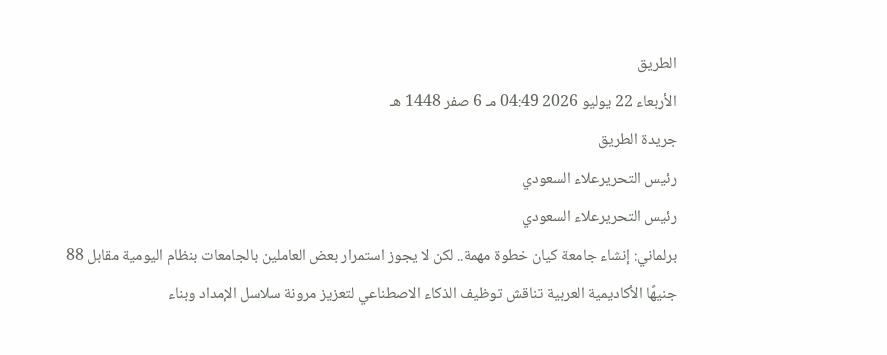الطريق
الأربعاء 22 يوليو 2026 04:49 مـ 6 صفر 1448 هـ
جريدة الطريق
رئيس التحريرعلاء السعودي
رئيس التحريرعلاء السعودي
برلماني: إنشاء جامعة كيان خطوة مهمة.. لكن لا يجوز استمرار بعض العاملين بالجامعات بنظام اليومية مقابل 88 جنيهًا الأكاديمية العربية تناقش توظيف الذكاء الاصطناعي لتعزيز مرونة سلاسل الإمداد وبناء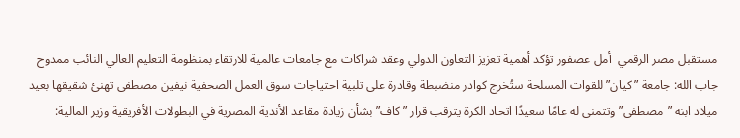مستقبل مصر الرقمي  أمل عصفور تؤكد أهمية تعزيز التعاون الدولي وعقد شراكات مع جامعات عالمية للارتقاء بمنظومة التعليم العالي النائب ممدوح جاب الله: جامعة ”كيان” للقوات المسلحة ستُخرج كوادر منضبطة وقادرة على تلبية احتياجات سوق العمل الصحفية نيفين مصطفى تهنئ شقيقها بعيد ميلاد ابنه ”مصطفى” وتتمنى له عامًا سعيدًا اتحاد الكرة يترقب قرار ”كاف” بشأن زيادة مقاعد الأندية المصرية في البطولات الأفريقية وزير المالية: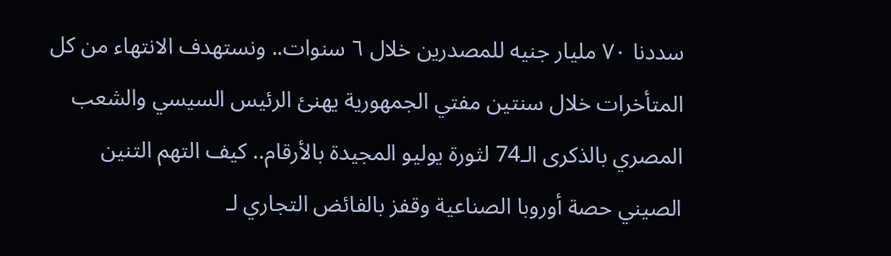سددنا ٧٠ مليار جنيه للمصدرين خلال ٦ سنوات.. ونستهدف الانتهاء من كل المتأخرات خلال سنتين مفتي الجمهورية يهنئ الرئيس السيسي والشعب المصري بالذكرى الـ74 لثورة يوليو المجيدة بالأرقام.. كيف التهم التنين الصيني حصة أوروبا الصناعية وقفز بالفائض التجاري لـ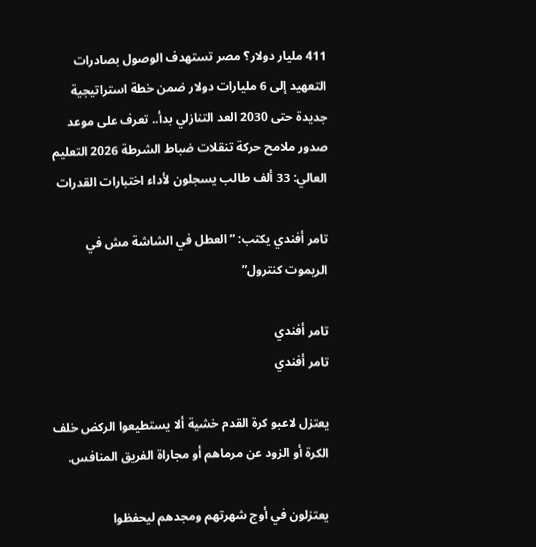411 مليار دولار؟ مصر تستهدف الوصول بصادرات التعهيد إلى 6 مليارات دولار ضمن خطة استراتيجية جديدة حتى 2030 العد التنازلي بدأ.. تعرف على موعد صدور ملامح حركة تنقلات ضباط الشرطة 2026 التعليم العالي: 33 ألف طالب يسجلون لأداء اختبارات القدرات

تامر أفندي يكتب: ”العطل في الشاشة مش في الريموت كنترول”

تامر أفندي
تامر أفندي

يعتزل لاعبو كرة القدم خشية ألا يستطيعوا الركض خلف الكرة أو الزود عن مرماهم أو مجاراة الفريق المنافس.

يعتزلون في أوج شهرتهم ومجدهم ليحفظوا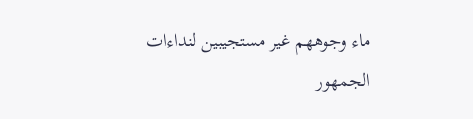ماء وجوههم غير مستجيبين لنداءات الجمهور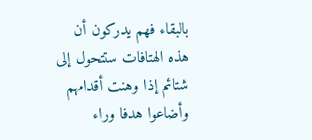بالبقاء فهم يدركون أن هذه الهتافات ستتحول إلى شتائم إذا وهنت أقدامهم وأضاعوا هدفا وراء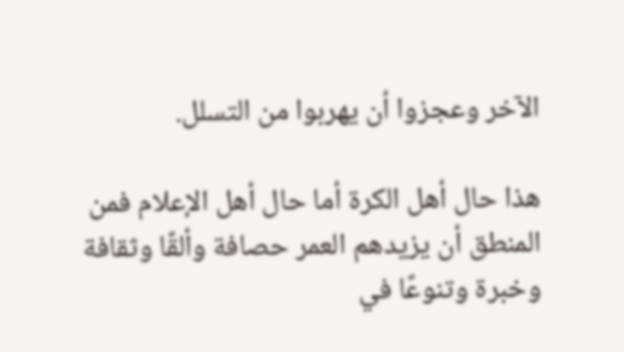الآخر وعجزوا أن يهربوا من التسلل.

هذا حال أهل الكرة أما حال أهل الإعلام فمن المنطق أن يزيدهم العمر حصافة وألقًا وثقافة وخبرة وتنوعًا في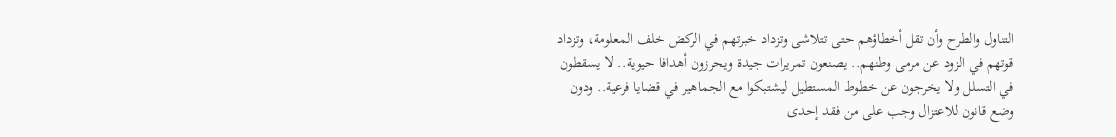التناول والطرح وأن تقل أخطاؤهم حتى تتلاشى وتزداد خبرتهم في الركض خلف المعلومة، وتزداد قوتهم في الزود عن مرمى وطنهم.. يصنعون تمريرات جيدة ويحرزون أهدافا حيوية.. لا يسقطون في التسلل ولا يخرجون عن خطوط المستطيل ليشتبكوا مع الجماهير في قضايا فرعية.. ودون وضع قانون للاعتزال وجب على من فقد إحدى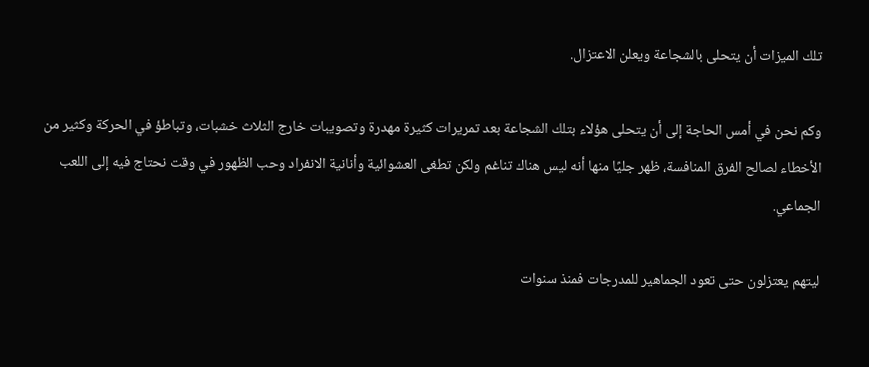تلك الميزات أن يتحلى بالشجاعة ويعلن الاعتزال.

وكم نحن في أمس الحاجة إلى أن يتحلى هؤلاء بتلك الشجاعة بعد تمريرات كثيرة مهدرة وتصويبات خارج الثلاث خشبات، وتباطؤ في الحركة وكثير من الأخطاء لصالح الفرق المنافسة، ظهر جليًا منها أنه ليس هناك تناغم ولكن تطغى العشوائية وأنانية الانفراد وحب الظهور في وقت نحتاج فيه إلى اللعب الجماعي.

ليتهم يعتزلون حتى تعود الجماهير للمدرجات فمنذ سنوات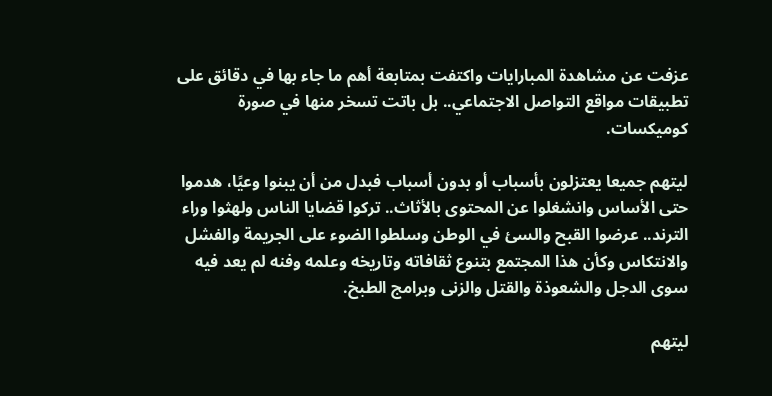عزفت عن مشاهدة المبارايات واكتفت بمتابعة أهم ما جاء بها في دقائق على تطبيقات مواقع التواصل الاجتماعي.. بل باتت تسخر منها في صورة كوميكسات.

ليتهم جميعا يعتزلون بأسباب أو بدون أسباب فبدل من أن يبنوا وعيًا، هدموا حتى الأساس وانشغلوا عن المحتوى بالأثاث.. تركوا قضايا الناس ولهثوا وراء الترند.. عرضوا القبح والسئ في الوطن وسلطوا الضوء على الجريمة والفشل والانتكاس وكأن هذا المجتمع بتنوع ثقافاته وتاريخه وعلمه وفنه لم يعد فيه سوى الدجل والشعوذة والقتل والزنى وبرامج الطبخ.

ليتهم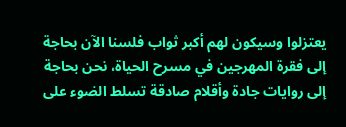يعتزلوا وسيكون لهم أكبر ثواب فلسنا الآن بحاجة إلى فقرة المهرجين في مسرح الحياة، نحن بحاجة إلى روايات جادة وأقلام صادقة تسلط الضوء على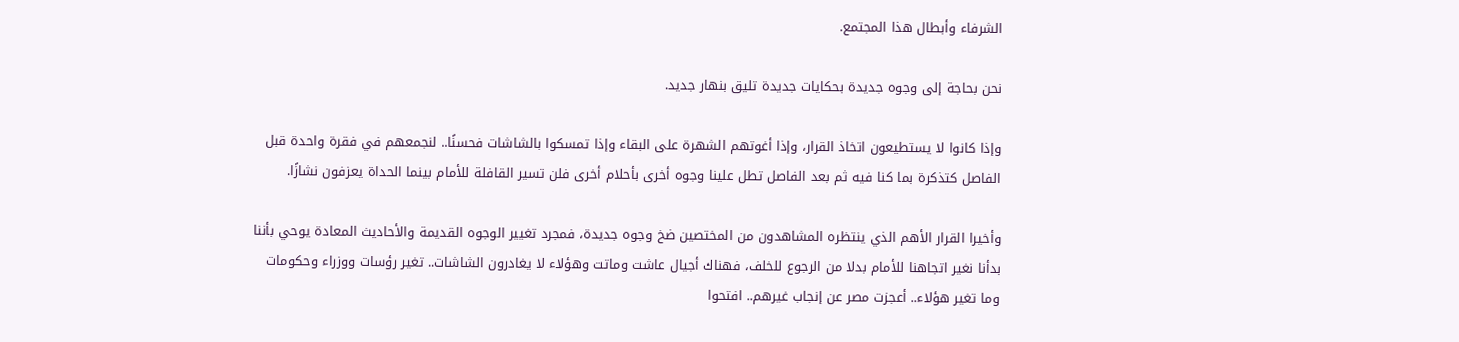الشرفاء وأبطال هذا المجتمع.

نحن بحاجة إلى وجوه جديدة بحكايات جديدة تليق بنهار جديد.

وإذا كانوا لا يستطيعون اتخاذ القرار، وإذا أغوتهم الشهرة على البقاء وإذا تمسكوا بالشاشات فحسنًا.. لنجمعهم في فقرة واحدة قبل الفاصل كتذكرة بما كنا فيه ثم بعد الفاصل تطل علينا وجوه أخرى بأحلام أخرى فلن تسير القافلة للأمام بينما الحداة يعزفون نشازًا.

وأخيرا القرار الأهم الذي ينتظره المشاهدون من المختصين ضخ وجوه جديدة، فمجرد تغيير الوجوه القديمة والأحاديث المعادة يوحي بأننا بدأنا نغير اتجاهنا للأمام بدلا من الرجوع للخلف، فهناك أجيال عاشت وماتت وهؤلاء لا يغادرون الشاشات.. تغير رؤسات ووزراء وحكومات وما تغير هؤلاء.. أعجزت مصر عن إنجاب غيرهم.. افتحوا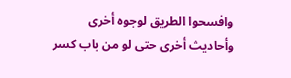وافسحوا الطريق لوجوه أخرى وأحاديث أخرى حتى لو من باب كسر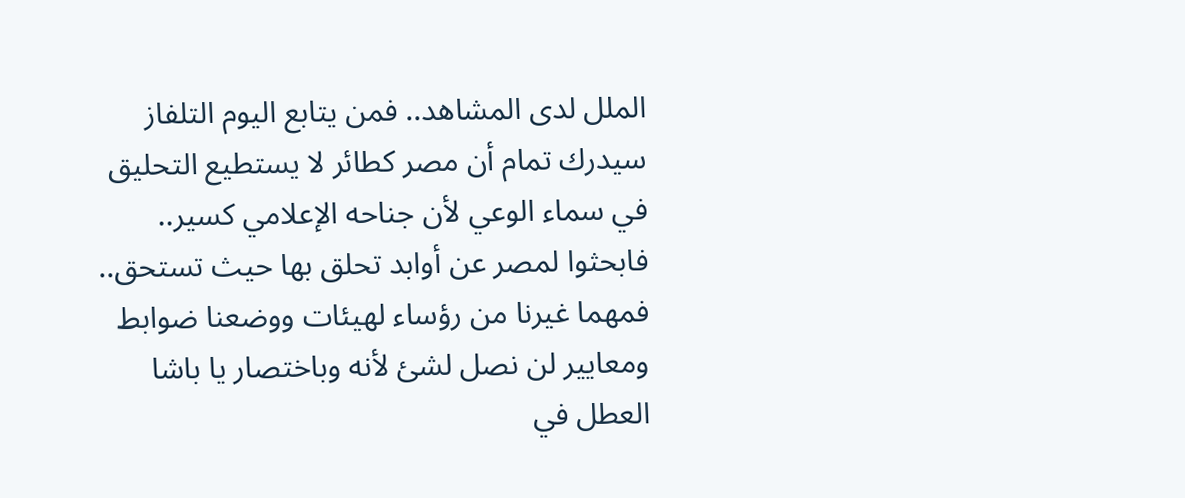الملل لدى المشاهد.. فمن يتابع اليوم التلفاز سيدرك تمام أن مصر كطائر لا يستطيع التحليق في سماء الوعي لأن جناحه الإعلامي كسير.. فابحثوا لمصر عن أوابد تحلق بها حيث تستحق.. فمهما غيرنا من رؤساء لهيئات ووضعنا ضوابط ومعايير لن نصل لشئ لأنه وباختصار يا باشا العطل في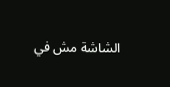الشاشة مش في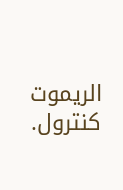الريموت كنترول.